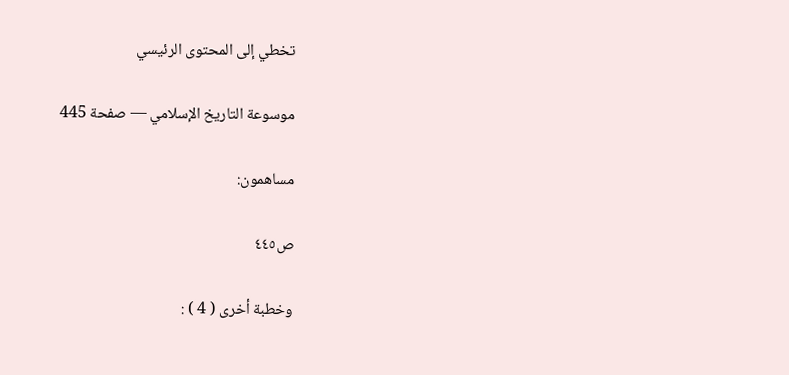تخطي إلى المحتوى الرئيسي

موسوعة التاريخ الإسلامي — صفحة 445

مساهمون:

ص٤٤٥

وخطبة أخرى ( 4 ) :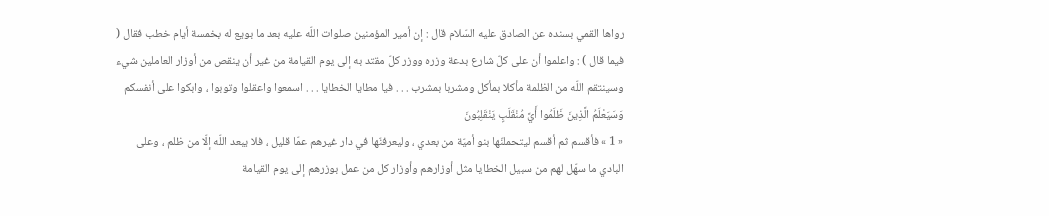رواها القمي بسنده عن الصادق عليه السّلام قال : إن أمير المؤمنين صلوات اللّه عليه بعد ما بويع له بخمسة أيام خطب فقال ( فيما قال ) : واعلموا أن على كلّ شارع بدعة وزره ووزر كلّ مقتد به إلى يوم القيامة من غير أن ينقص من أوزار العاملين شيء وسينتقم اللّه من الظلمة مأكلا بمأكل ومشربا بمشرب . . . فيا مطايا الخطايا . . . اسمعوا واعقلوا وتوبوا ، وابكوا على أنفسكم
وَسَيَعْلَمُ الَّذِينَ ظَلَمُوا أَيَّ مُنْقَلَبٍ يَنْقَلِبُونَ
« 1 » فأقسم ثم أقسم ليتحملنّها بنو أميّة من بعدي ، وليعرفنّها في دار غيرهم عمّا قليل ، فلا يبعد اللّه إلّا من ظلم ، وعلى البادي ما سهّل لهم من سبيل الخطايا مثل أوزارهم وأوزار كل من عمل بوزرهم إلى يوم القيامة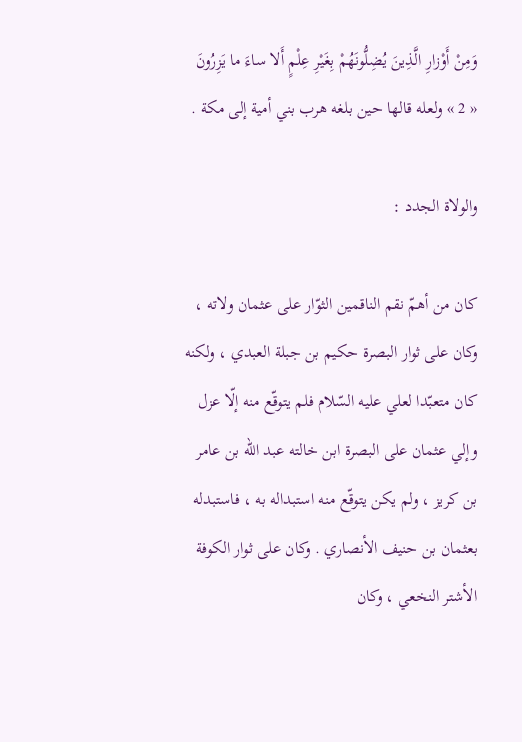وَمِنْ أَوْزارِ الَّذِينَ يُضِلُّونَهُمْ بِغَيْرِ عِلْمٍ أَلا ساءَ ما يَزِرُونَ
« 2 » ولعله قالها حين بلغه هرب بني أمية إلى مكة .

والولاة الجدد :

كان من أهمّ نقم الناقمين الثوّار على عثمان ولاته ، وكان على ثوار البصرة حكيم بن جبلة العبدي ، ولكنه كان متعبّدا لعلي عليه السّلام فلم يتوقّع منه إلّا عزل وإلي عثمان على البصرة ابن خالته عبد اللّه بن عامر بن كريز ، ولم يكن يتوقّع منه استبداله به ، فاستبدله بعثمان بن حنيف الأنصاري . وكان على ثوار الكوفة الأشتر النخعي ، وكان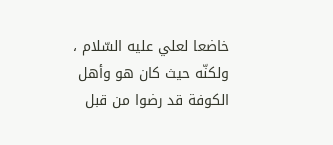خاضعا لعلي عليه السّلام ، ولكنّه حيث كان هو وأهل الكوفة قد رضوا من قبل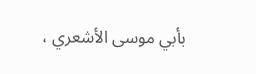بأبي موسى الأشعري ،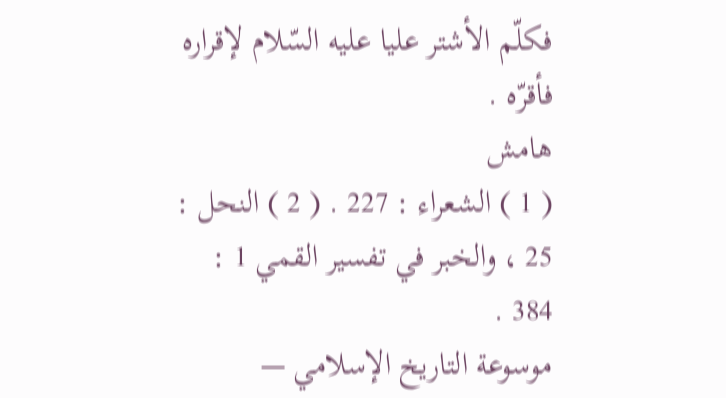فكلّم الأشتر عليا عليه السّلام لإقراره فأقرّه .
هامش
( 1 ) الشعراء : 227 . ( 2 ) النحل : 25 ، والخبر في تفسير القمي 1 : 384 .
موسوعة التاريخ الإسلامي —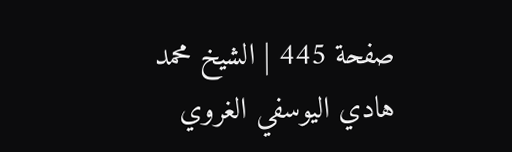صفحة 445 | الشيخ محمد هادي اليوسفي الغروي